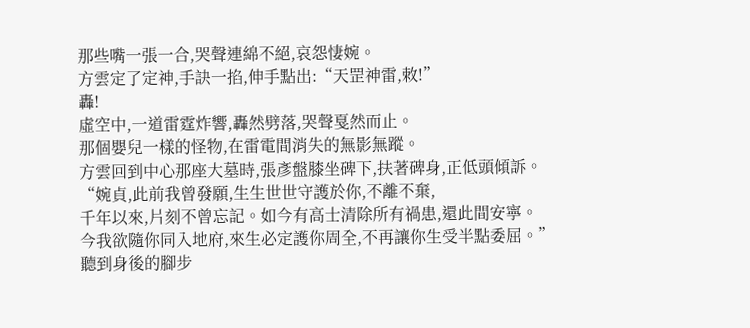那些嘴一張一合,哭聲連綿不絕,哀怨悽婉。
方雲定了定神,手訣一掐,伸手點出:“天罡神雷,敇!”
轟!
虛空中,一道雷霆炸響,轟然劈落,哭聲戛然而止。
那個嬰兒一樣的怪物,在雷電間消失的無影無蹤。
方雲回到中心那座大墓時,張彥盤膝坐碑下,扶著碑身,正低頭傾訴。
“婉貞,此前我曾發願,生生世世守護於你,不離不棄,
千年以來,片刻不曾忘記。如今有高士清除所有禍患,還此間安寧。
今我欲隨你同入地府,來生必定護你周全,不再讓你生受半點委屈。”
聽到身後的腳步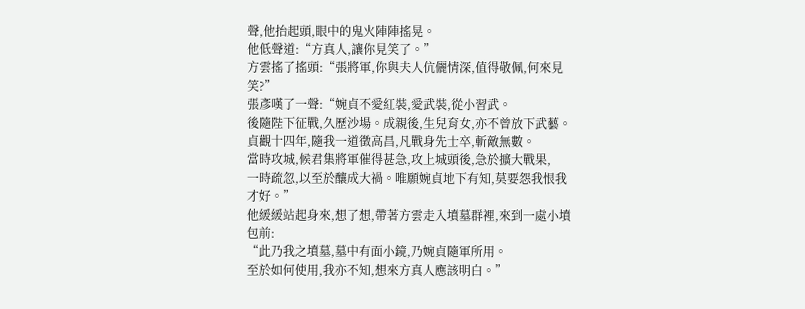聲,他抬起頭,眼中的鬼火陣陣搖晃。
他低聲道:“方真人,讓你見笑了。”
方雲搖了搖頭:“張將軍,你與夫人伉儷情深,值得敬佩,何來見笑?”
張彥嘆了一聲:“婉貞不愛紅裝,愛武裝,從小習武。
後隨陛下征戰,久歷沙場。成親後,生兒育女,亦不曾放下武藝。
貞觀十四年,隨我一道徵高昌,凡戰身先士卒,斬敵無數。
當時攻城,候君集將軍催得甚急,攻上城頭後,急於擴大戰果,
一時疏忽,以至於釀成大禍。唯願婉貞地下有知,莫要怨我恨我才好。”
他緩緩站起身來,想了想,帶著方雲走入墳墓群裡,來到一處小墳包前:
“此乃我之墳墓,墓中有面小鏡,乃婉貞隨軍所用。
至於如何使用,我亦不知,想來方真人應該明白。”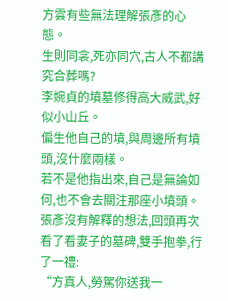方雲有些無法理解張彥的心態。
生則同衾,死亦同穴,古人不都講究合葬嗎?
李婉貞的墳墓修得高大威武,好似小山丘。
偏生他自己的墳,與周邊所有墳頭,沒什麼兩樣。
若不是他指出來,自己是無論如何,也不會去關注那座小墳頭。
張彥沒有解釋的想法,回頭再次看了看妻子的墓碑,雙手抱拳,行了一禮:
“方真人,勞駕你送我一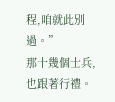程,咱就此別過。”
那十幾個士兵,也跟著行禮。